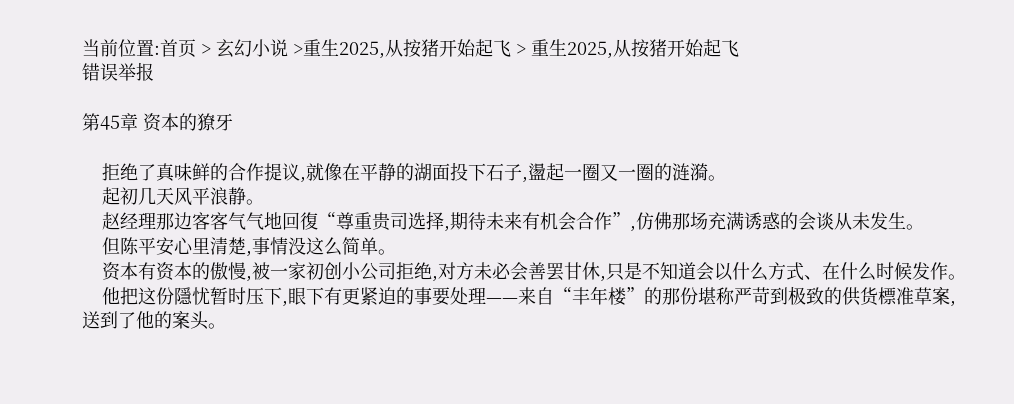当前位置:首页 > 玄幻小说 >重生2025,从按猪开始起飞 > 重生2025,从按猪开始起飞
错误举报

第45章 资本的獠牙

    拒绝了真味鲜的合作提议,就像在平静的湖面投下石子,盪起一圈又一圈的涟漪。
    起初几天风平浪静。
    赵经理那边客客气气地回復“尊重贵司选择,期待未来有机会合作”,仿佛那场充满诱惑的会谈从未发生。
    但陈平安心里清楚,事情没这么简单。
    资本有资本的傲慢,被一家初创小公司拒绝,对方未必会善罢甘休,只是不知道会以什么方式、在什么时候发作。
    他把这份隱忧暂时压下,眼下有更紧迫的事要处理——来自“丰年楼”的那份堪称严苛到极致的供货標准草案,送到了他的案头。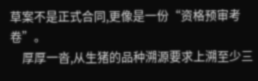草案不是正式合同,更像是一份“资格预审考卷”。
    厚厚一沓,从生猪的品种溯源要求上溯至少三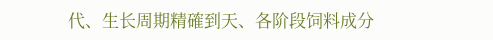代、生长周期精確到天、各阶段饲料成分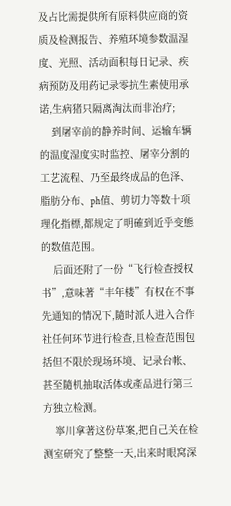及占比需提供所有原料供应商的资质及检测报告、养殖环境参数温湿度、光照、活动面积每日记录、疾病预防及用药记录零抗生素使用承诺,生病猪只隔离淘汰而非治疗;
    到屠宰前的静养时间、运输车辆的温度湿度实时监控、屠宰分割的工艺流程、乃至最终成品的色泽、脂肪分布、ph值、剪切力等数十项理化指標,都规定了明確到近乎变態的数值范围。
    后面还附了一份“飞行检查授权书”,意味著“丰年楼”有权在不事先通知的情况下,隨时派人进入合作社任何环节进行检查,且检查范围包括但不限於现场环境、记录台帐、甚至隨机抽取活体或產品进行第三方独立检测。
    寧川拿著这份草案,把自己关在检测室研究了整整一天,出来时眼窝深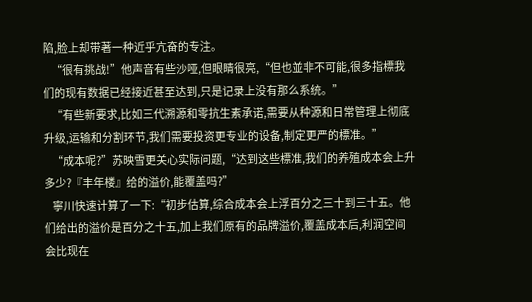陷,脸上却带著一种近乎亢奋的专注。
    “很有挑战!”他声音有些沙哑,但眼睛很亮,“但也並非不可能,很多指標我们的现有数据已经接近甚至达到,只是记录上没有那么系统。”
    “有些新要求,比如三代溯源和零抗生素承诺,需要从种源和日常管理上彻底升级,运输和分割环节,我们需要投资更专业的设备,制定更严的標准。”
    “成本呢?”苏映雪更关心实际问题,“达到这些標准,我们的养殖成本会上升多少?『丰年楼』给的溢价,能覆盖吗?”
    寧川快速计算了一下:“初步估算,综合成本会上浮百分之三十到三十五。他们给出的溢价是百分之十五,加上我们原有的品牌溢价,覆盖成本后,利润空间会比现在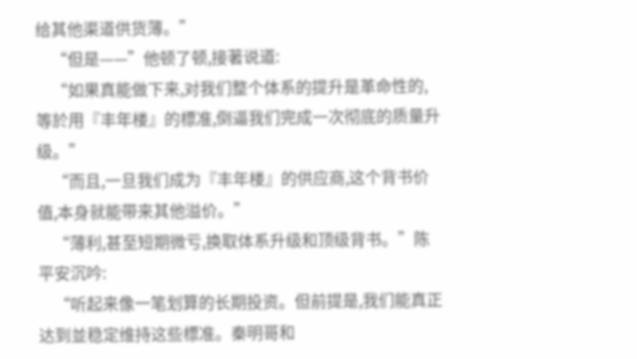给其他渠道供货薄。”
    “但是——”他顿了顿,接著说道:
    “如果真能做下来,对我们整个体系的提升是革命性的,等於用『丰年楼』的標准,倒逼我们完成一次彻底的质量升级。”
    “而且,一旦我们成为『丰年楼』的供应商,这个背书价值,本身就能带来其他溢价。”
    “薄利,甚至短期微亏,换取体系升级和顶级背书。”陈平安沉吟:
    “听起来像一笔划算的长期投资。但前提是,我们能真正达到並稳定维持这些標准。秦明哥和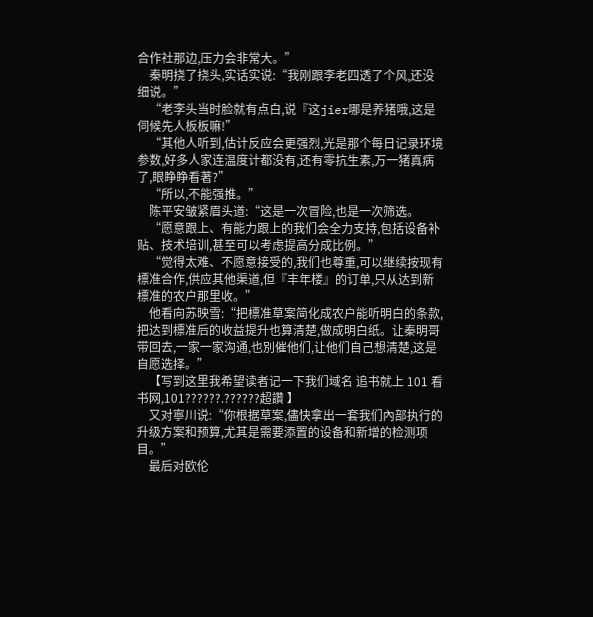合作社那边,压力会非常大。”
    秦明挠了挠头,实话实说:“我刚跟李老四透了个风,还没细说。”
    “老李头当时脸就有点白,说『这jier哪是养猪哦,这是伺候先人板板嘛!”
    “其他人听到,估计反应会更强烈,光是那个每日记录环境参数,好多人家连温度计都没有,还有零抗生素,万一猪真病了,眼睁睁看著?”
    “所以,不能强推。”
    陈平安皱紧眉头道:“这是一次冒险,也是一次筛选。
    “愿意跟上、有能力跟上的我们会全力支持,包括设备补贴、技术培训,甚至可以考虑提高分成比例。”
    “觉得太难、不愿意接受的,我们也尊重,可以继续按现有標准合作,供应其他渠道,但『丰年楼』的订单,只从达到新標准的农户那里收。”
    他看向苏映雪:“把標准草案简化成农户能听明白的条款,把达到標准后的收益提升也算清楚,做成明白纸。让秦明哥带回去,一家一家沟通,也別催他们,让他们自己想清楚,这是自愿选择。”
    【写到这里我希望读者记一下我们域名 追书就上 101 看书网,101??????.??????超讚 】
    又对寧川说:“你根据草案,儘快拿出一套我们內部执行的升级方案和预算,尤其是需要添置的设备和新增的检测项目。”
    最后对欧伦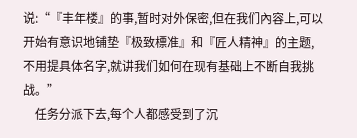说:“『丰年楼』的事,暂时对外保密,但在我们內容上,可以开始有意识地铺垫『极致標准』和『匠人精神』的主题,不用提具体名字,就讲我们如何在现有基础上不断自我挑战。”
    任务分派下去,每个人都感受到了沉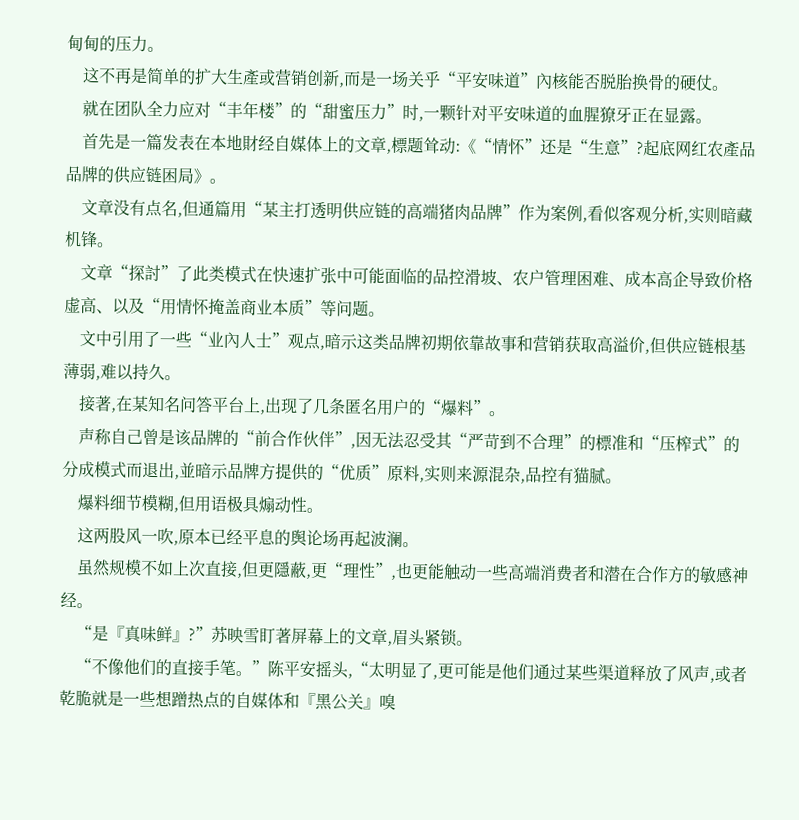甸甸的压力。
    这不再是简单的扩大生產或营销创新,而是一场关乎“平安味道”內核能否脱胎换骨的硬仗。
    就在团队全力应对“丰年楼”的“甜蜜压力”时,一颗针对平安味道的血腥獠牙正在显露。
    首先是一篇发表在本地財经自媒体上的文章,標题耸动:《“情怀”还是“生意”?起底网红农產品品牌的供应链困局》。
    文章没有点名,但通篇用“某主打透明供应链的高端猪肉品牌”作为案例,看似客观分析,实则暗藏机锋。
    文章“探討”了此类模式在快速扩张中可能面临的品控滑坡、农户管理困难、成本高企导致价格虚高、以及“用情怀掩盖商业本质”等问题。
    文中引用了一些“业內人士”观点,暗示这类品牌初期依靠故事和营销获取高溢价,但供应链根基薄弱,难以持久。
    接著,在某知名问答平台上,出现了几条匿名用户的“爆料”。
    声称自己曾是该品牌的“前合作伙伴”,因无法忍受其“严苛到不合理”的標准和“压榨式”的分成模式而退出,並暗示品牌方提供的“优质”原料,实则来源混杂,品控有猫腻。
    爆料细节模糊,但用语极具煽动性。
    这两股风一吹,原本已经平息的舆论场再起波澜。
    虽然规模不如上次直接,但更隱蔽,更“理性”,也更能触动一些高端消费者和潜在合作方的敏感神经。
    “是『真味鲜』?”苏映雪盯著屏幕上的文章,眉头紧锁。
    “不像他们的直接手笔。”陈平安摇头,“太明显了,更可能是他们通过某些渠道释放了风声,或者乾脆就是一些想蹭热点的自媒体和『黑公关』嗅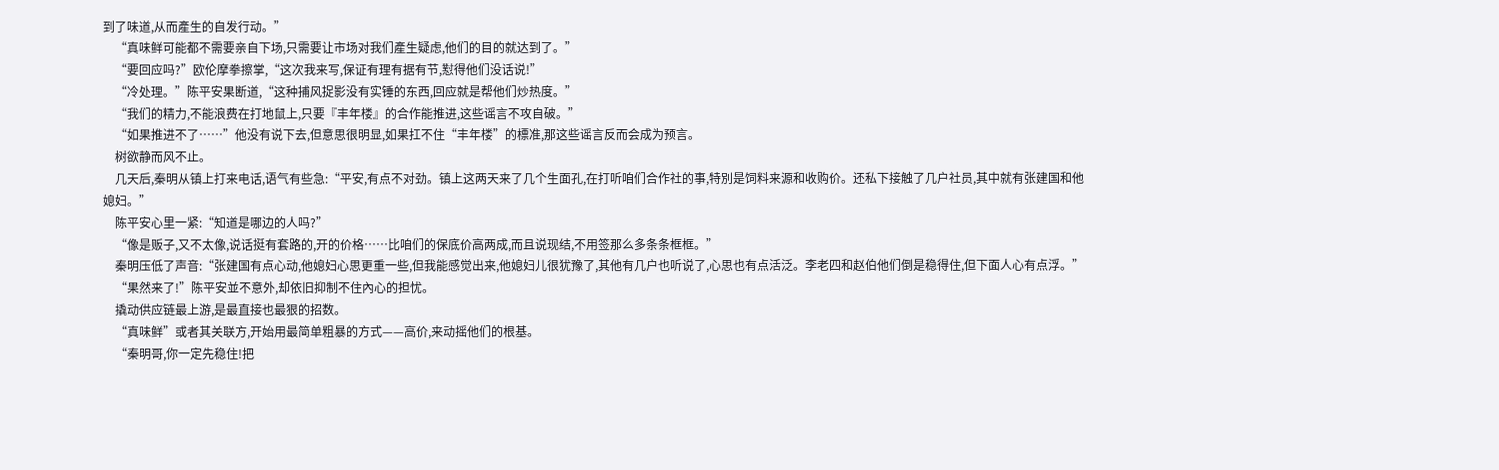到了味道,从而產生的自发行动。”
    “真味鲜可能都不需要亲自下场,只需要让市场对我们產生疑虑,他们的目的就达到了。”
    “要回应吗?”欧伦摩拳擦掌,“这次我来写,保证有理有据有节,懟得他们没话说!”
    “冷处理。”陈平安果断道,“这种捕风捉影没有实锤的东西,回应就是帮他们炒热度。”
    “我们的精力,不能浪费在打地鼠上,只要『丰年楼』的合作能推进,这些谣言不攻自破。”
    “如果推进不了……”他没有说下去,但意思很明显,如果扛不住“丰年楼”的標准,那这些谣言反而会成为预言。
    树欲静而风不止。
    几天后,秦明从镇上打来电话,语气有些急:“平安,有点不对劲。镇上这两天来了几个生面孔,在打听咱们合作社的事,特別是饲料来源和收购价。还私下接触了几户社员,其中就有张建国和他媳妇。”
    陈平安心里一紧:“知道是哪边的人吗?”
    “像是贩子,又不太像,说话挺有套路的,开的价格……比咱们的保底价高两成,而且说现结,不用签那么多条条框框。”
    秦明压低了声音:“张建国有点心动,他媳妇心思更重一些,但我能感觉出来,他媳妇儿很犹豫了,其他有几户也听说了,心思也有点活泛。李老四和赵伯他们倒是稳得住,但下面人心有点浮。”
    “果然来了!”陈平安並不意外,却依旧抑制不住內心的担忧。
    撬动供应链最上游,是最直接也最狠的招数。
    “真味鲜”或者其关联方,开始用最简单粗暴的方式——高价,来动摇他们的根基。
    “秦明哥,你一定先稳住!把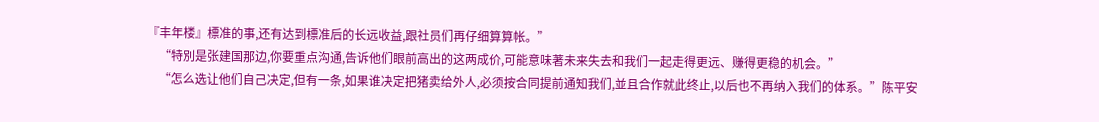『丰年楼』標准的事,还有达到標准后的长远收益,跟社员们再仔细算算帐。”
    “特別是张建国那边,你要重点沟通,告诉他们眼前高出的这两成价,可能意味著未来失去和我们一起走得更远、赚得更稳的机会。”
    “怎么选让他们自己决定,但有一条,如果谁决定把猪卖给外人,必须按合同提前通知我们,並且合作就此终止,以后也不再纳入我们的体系。”陈平安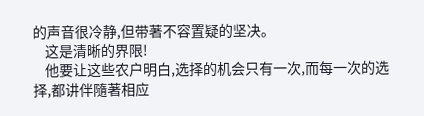的声音很冷静,但带著不容置疑的坚决。
    这是清晰的界限!
    他要让这些农户明白,选择的机会只有一次,而每一次的选择,都讲伴隨著相应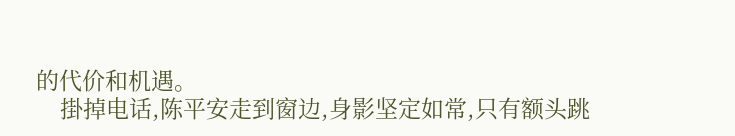的代价和机遇。
    掛掉电话,陈平安走到窗边,身影坚定如常,只有额头跳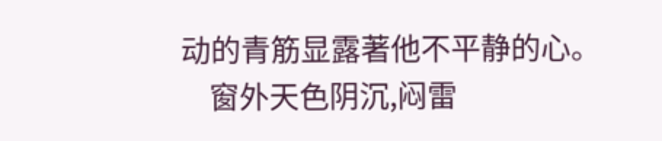动的青筋显露著他不平静的心。
    窗外天色阴沉,闷雷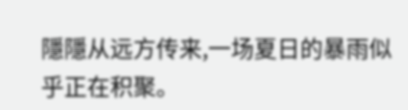隱隱从远方传来,一场夏日的暴雨似乎正在积聚。